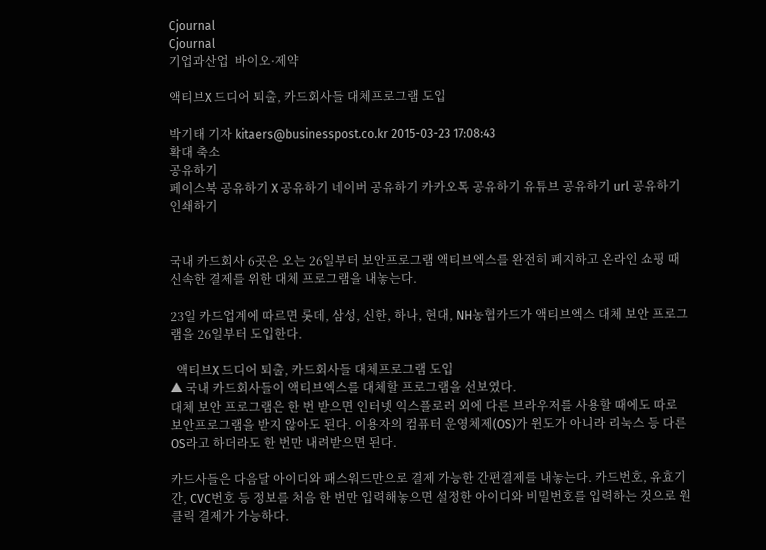Cjournal
Cjournal
기업과산업  바이오·제약

액티브X 드디어 퇴출, 카드회사들 대체프로그램 도입

박기태 기자 kitaers@businesspost.co.kr 2015-03-23 17:08:43
확대 축소
공유하기
페이스북 공유하기 X 공유하기 네이버 공유하기 카카오톡 공유하기 유튜브 공유하기 url 공유하기 인쇄하기


국내 카드회사 6곳은 오는 26일부터 보안프로그램 액티브엑스를 완전히 폐지하고 온라인 쇼핑 때 신속한 결제를 위한 대체 프로그램을 내놓는다.

23일 카드업계에 따르면 롯데, 삼성, 신한, 하나, 현대, NH농협카드가 액티브엑스 대체 보안 프로그램을 26일부터 도입한다.

  액티브X 드디어 퇴출, 카드회사들 대체프로그램 도입
▲ 국내 카드회사들이 액티브엑스를 대체할 프로그램을 선보였다.
대체 보안 프로그램은 한 번 받으면 인터넷 익스플로러 외에 다른 브라우저를 사용할 때에도 따로 보안프로그램을 받지 않아도 된다. 이용자의 컴퓨터 운영체제(OS)가 윈도가 아니라 리눅스 등 다른 OS라고 하더라도 한 번만 내려받으면 된다.

카드사들은 다음달 아이디와 패스워드만으로 결제 가능한 간편결제를 내놓는다. 카드번호, 유효기간, CVC번호 등 정보를 처음 한 번만 입력해놓으면 설정한 아이디와 비밀번호를 입력하는 것으로 원클릭 결제가 가능하다.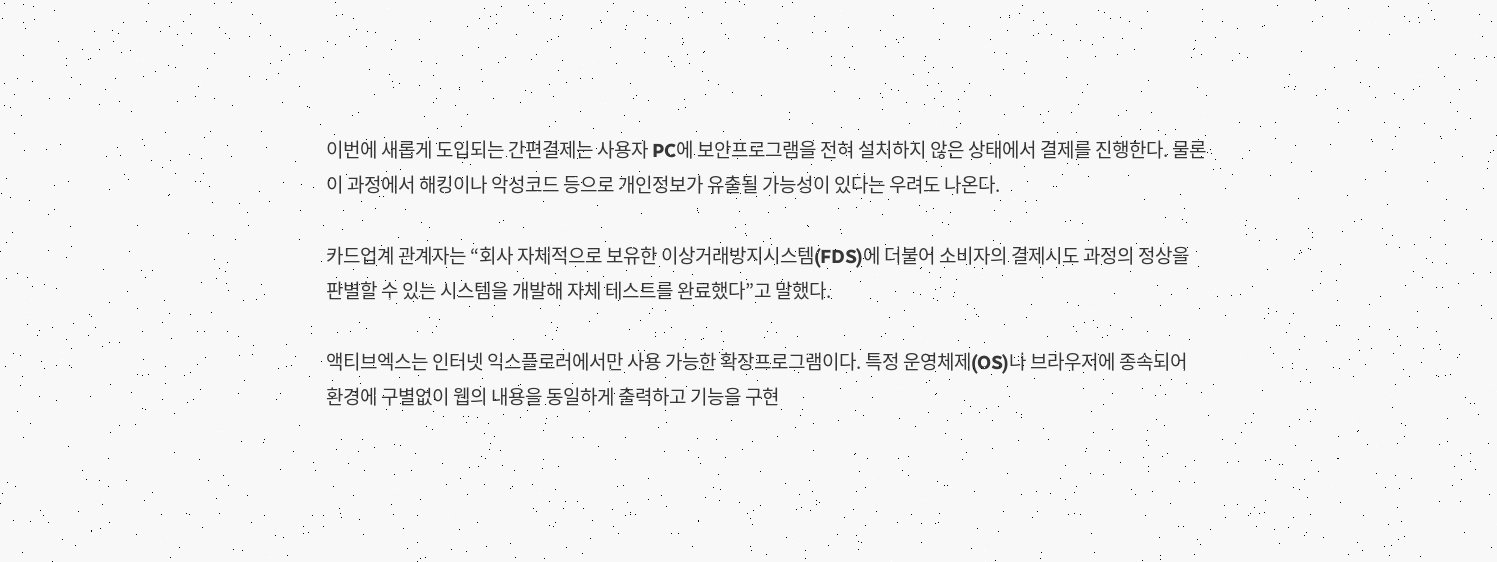이번에 새롭게 도입되는 간편결제는 사용자 PC에 보안프로그램을 전혀 설치하지 않은 상태에서 결제를 진행한다. 물론 이 과정에서 해킹이나 악성코드 등으로 개인정보가 유출될 가능성이 있다는 우려도 나온다.

카드업계 관계자는 “회사 자체적으로 보유한 이상거래방지시스템(FDS)에 더불어 소비자의 결제시도 과정의 정상을 판별할 수 있는 시스템을 개발해 자체 테스트를 완료했다”고 말했다.

액티브엑스는 인터넷 익스플로러에서만 사용 가능한 확장프로그램이다. 특정 운영체제(OS)나 브라우저에 종속되어 환경에 구별없이 웹의 내용을 동일하게 출력하고 기능을 구현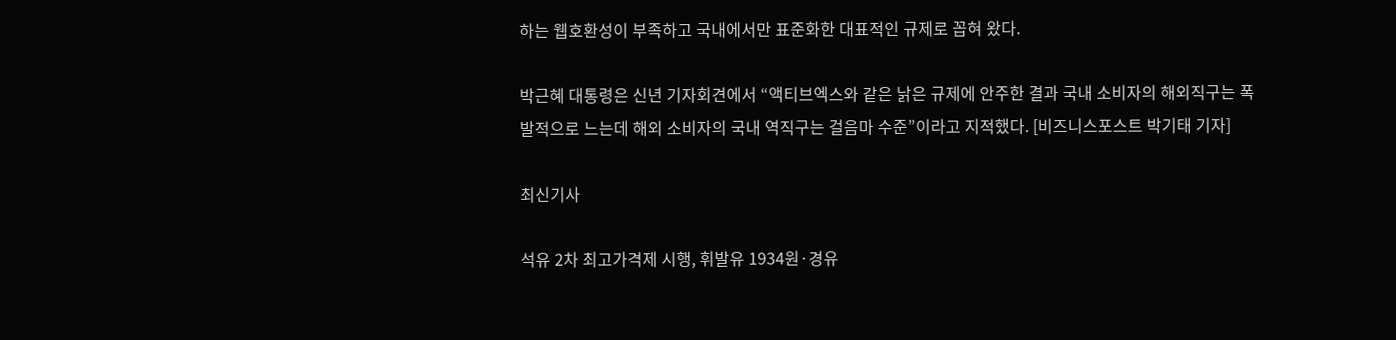하는 웹호환성이 부족하고 국내에서만 표준화한 대표적인 규제로 꼽혀 왔다.

박근혜 대통령은 신년 기자회견에서 “액티브엑스와 같은 낡은 규제에 안주한 결과 국내 소비자의 해외직구는 폭발적으로 느는데 해외 소비자의 국내 역직구는 걸음마 수준”이라고 지적했다. [비즈니스포스트 박기태 기자]

최신기사

석유 2차 최고가격제 시행, 휘발유 1934원·경유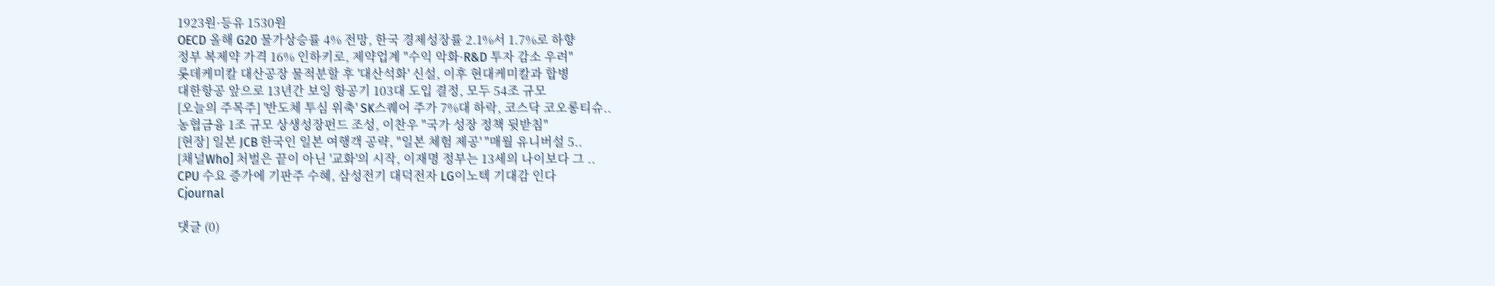1923원·등유 1530원
OECD 올해 G20 물가상승률 4% 전망, 한국 경제성장률 2.1%서 1.7%로 하향
정부 복제약 가격 16% 인하키로, 제약업계 "수익 악화·R&D 투자 감소 우려"
롯데케미칼 대산공장 물적분할 후 '대산석화' 신설, 이후 현대케미칼과 합병
대한항공 앞으로 13년간 보잉 항공기 103대 도입 결정, 모두 54조 규모
[오늘의 주목주] '반도체 투심 위축' SK스퀘어 주가 7%대 하락, 코스닥 코오롱티슈..
농협금융 1조 규모 상생성장펀드 조성, 이찬우 "국가 성장 정책 뒷받침"
[현장] 일본 JCB 한국인 일본 여행객 공략, "일본 체험 제공' "매월 유니버설 5..
[채널Who] 처벌은 끝이 아닌 '교화'의 시작, 이재명 정부는 13세의 나이보다 그 ..
CPU 수요 증가에 기판주 수혜, 삼성전기 대덕전자 LG이노텍 기대감 인다
Cjournal

댓글 (0)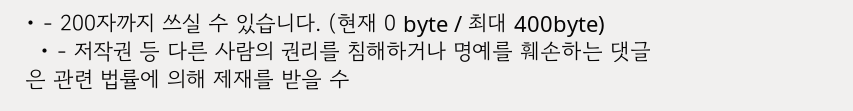• - 200자까지 쓰실 수 있습니다. (현재 0 byte / 최대 400byte)
  • - 저작권 등 다른 사람의 권리를 침해하거나 명예를 훼손하는 댓글은 관련 법률에 의해 제재를 받을 수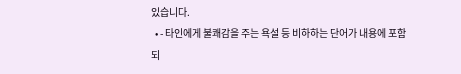있습니다.
  • - 타인에게 불쾌감을 주는 욕설 등 비하하는 단어가 내용에 포함되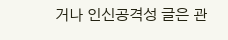거나 인신공격성 글은 관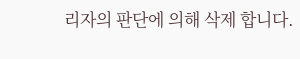리자의 판단에 의해 삭제 합니다.